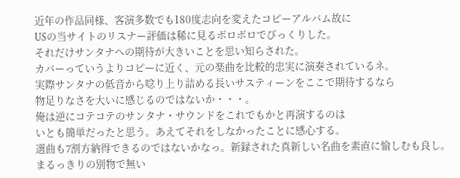近年の作品同様、客演多数でも180度志向を変えたコピーアルバム故に
USの当サイトのリスナー評価は稀に見るボロボロでびっくりした。
それだけサンタナへの期待が大きいことを思い知らされた。
カバーっていうよりコピーに近く、元の楽曲を比較的忠実に演奏されているネ。
実際サンタナの低音から唸り上り詰める長いサスティーンをここで期待するなら
物足りなさを大いに感じるのではないか・・・。
俺は逆にコテコテのサンタナ・サウンドをこれでもかと再演するのは
いとも簡単だったと思う。あえてそれをしなかったことに感心する。
選曲も7割方納得できるのではないかなっ。新録された真新しい名曲を素直に愉しむも良し。
まるっきりの別物で無い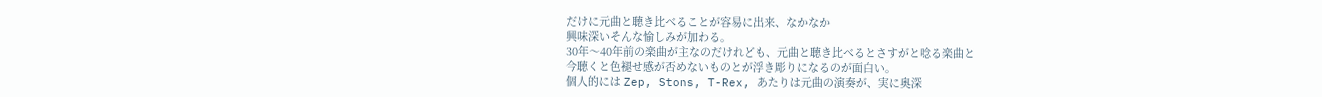だけに元曲と聴き比べることが容易に出来、なかなか
興味深いそんな愉しみが加わる。
30年〜40年前の楽曲が主なのだけれども、元曲と聴き比べるとさすがと唸る楽曲と
今聴くと色褪せ感が否めないものとが浮き彫りになるのが面白い。
個人的には Zep, Stons, T-Rex, あたりは元曲の演奏が、実に奥深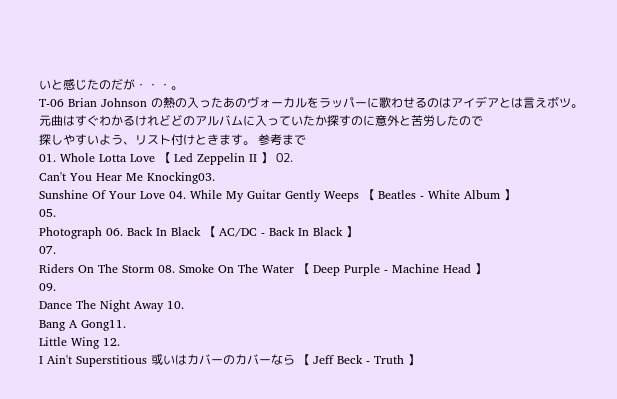いと感じたのだが・・・。
T-06 Brian Johnson の熱の入ったあのヴォーカルをラッパーに歌わせるのはアイデアとは言えボツ。
元曲はすぐわかるけれどどのアルバムに入っていたか探すのに意外と苦労したので
探しやすいよう、リスト付けときます。 参考まで
01. Whole Lotta Love 【 Led Zeppelin II 】 02.
Can't You Hear Me Knocking03.
Sunshine Of Your Love 04. While My Guitar Gently Weeps 【 Beatles - White Album 】
05.
Photograph 06. Back In Black 【 AC/DC - Back In Black 】
07.
Riders On The Storm 08. Smoke On The Water 【 Deep Purple - Machine Head 】
09.
Dance The Night Away 10.
Bang A Gong11.
Little Wing 12.
I Ain't Superstitious 或いはカバーのカバーなら 【 Jeff Beck - Truth 】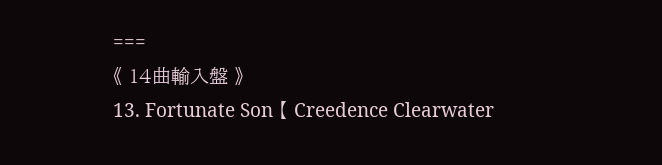===
《 14曲輸入盤 》
13. Fortunate Son 【 Creedence Clearwater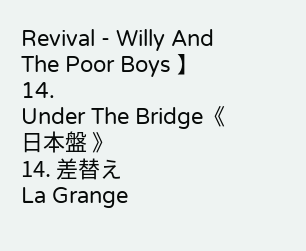Revival - Willy And The Poor Boys 】 14.
Under The Bridge《 日本盤 》
14. 差替え
La Grange